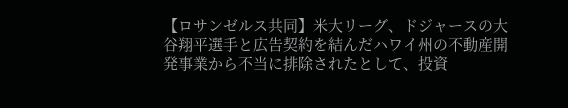【ロサンゼルス共同】米大リーグ、ドジャースの大谷翔平選手と広告契約を結んだハワイ州の不動産開発事業から不当に排除されたとして、投資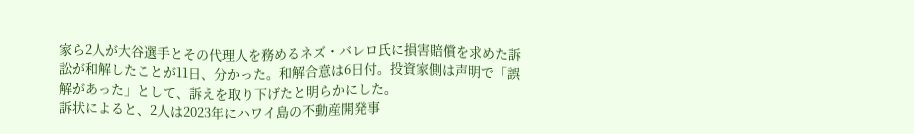家ら2人が大谷選手とその代理人を務めるネズ・バレロ氏に損害賠償を求めた訴訟が和解したことが11日、分かった。和解合意は6日付。投資家側は声明で「誤解があった」として、訴えを取り下げたと明らかにした。
訴状によると、2人は2023年にハワイ島の不動産開発事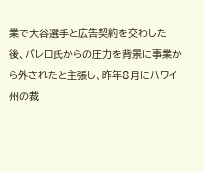業で大谷選手と広告契約を交わした後、バレロ氏からの圧力を背景に事業から外されたと主張し、昨年8月にハワイ州の裁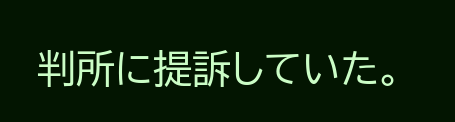判所に提訴していた。